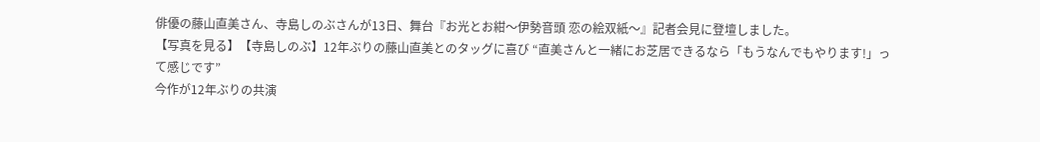俳優の藤山直美さん、寺島しのぶさんが13日、舞台『お光とお紺〜伊勢音頭 恋の絵双紙〜』記者会見に登壇しました。
【写真を見る】【寺島しのぶ】12年ぶりの藤山直美とのタッグに喜び “直美さんと一緒にお芝居できるなら「もうなんでもやります!」って感じです”
今作が12年ぶりの共演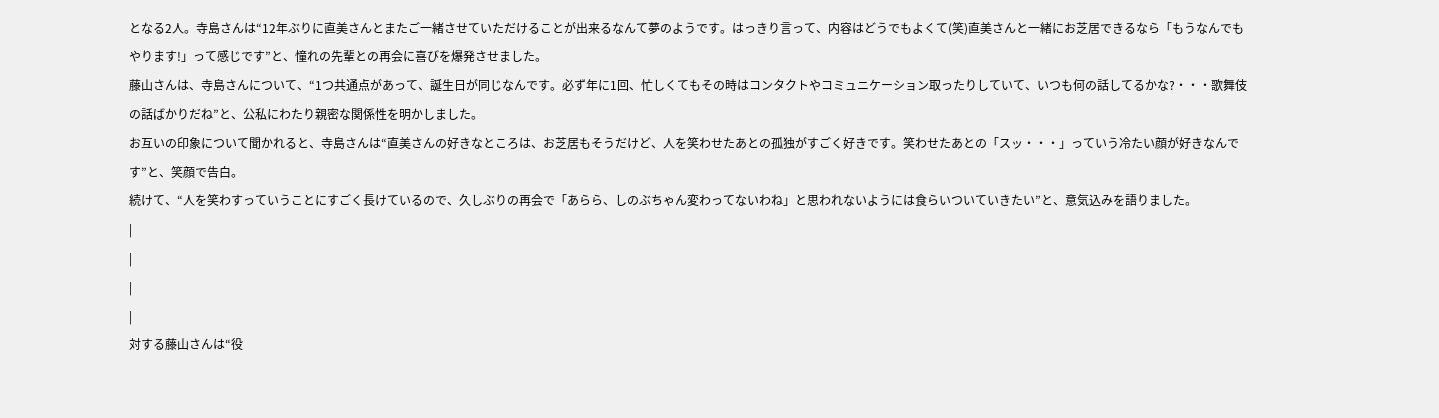となる2人。寺島さんは“12年ぶりに直美さんとまたご一緒させていただけることが出来るなんて夢のようです。はっきり言って、内容はどうでもよくて(笑)直美さんと一緒にお芝居できるなら「もうなんでもやります!」って感じです”と、憧れの先輩との再会に喜びを爆発させました。
藤山さんは、寺島さんについて、“1つ共通点があって、誕生日が同じなんです。必ず年に1回、忙しくてもその時はコンタクトやコミュニケーション取ったりしていて、いつも何の話してるかな?・・・歌舞伎の話ばかりだね”と、公私にわたり親密な関係性を明かしました。
お互いの印象について聞かれると、寺島さんは“直美さんの好きなところは、お芝居もそうだけど、人を笑わせたあとの孤独がすごく好きです。笑わせたあとの「スッ・・・」っていう冷たい顔が好きなんです”と、笑顔で告白。
続けて、“人を笑わすっていうことにすごく長けているので、久しぶりの再会で「あらら、しのぶちゃん変わってないわね」と思われないようには食らいついていきたい”と、意気込みを語りました。
|
|
|
|
対する藤山さんは“役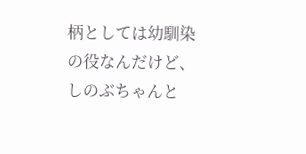柄としては幼馴染の役なんだけど、しのぶちゃんと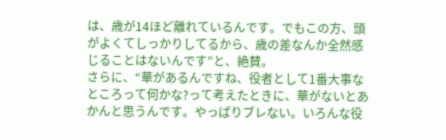は、歳が14ほど離れているんです。でもこの方、頭がよくてしっかりしてるから、歳の差なんか全然感じることはないんです”と、絶賛。
さらに、“華があるんですね、役者として1番大事なところって何かな?って考えたときに、華がないとあかんと思うんです。やっぱりブレない。いろんな役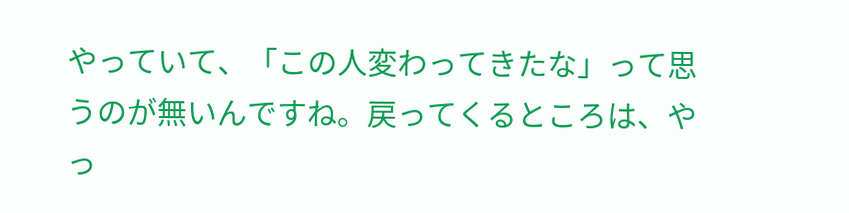やっていて、「この人変わってきたな」って思うのが無いんですね。戻ってくるところは、やっ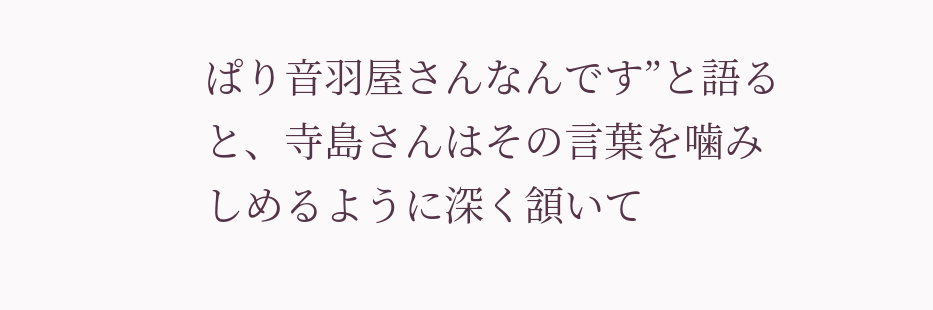ぱり音羽屋さんなんです”と語ると、寺島さんはその言葉を噛みしめるように深く頷いて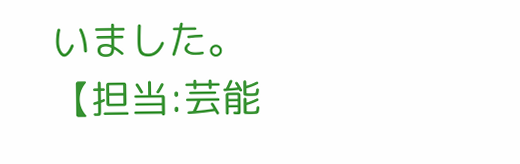いました。
【担当:芸能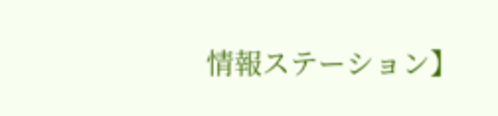情報ステーション】